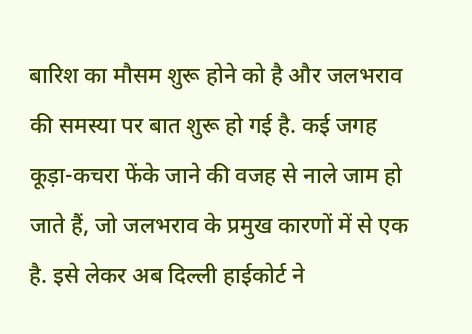बारिश का मौसम शुरू होने को है और जलभराव की समस्या पर बात शुरू हो गई है. कई जगह कूड़ा-कचरा फेंके जाने की वजह से नाले जाम हो जाते हैं, जो जलभराव के प्रमुख कारणों में से एक है. इसे लेकर अब दिल्ली हाईकोर्ट ने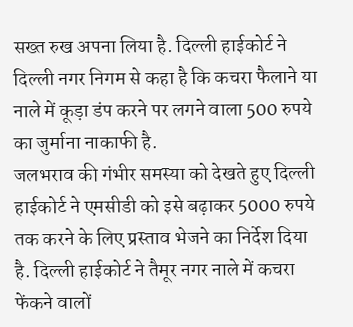सख्त रुख अपना लिया है. दिल्ली हाईकोर्ट ने दिल्ली नगर निगम से कहा है कि कचरा फैलाने या नाले में कूड़ा डंप करने पर लगने वाला 500 रुपये का जुर्माना नाकाफी है.
जलभराव की गंभीर समस्या को देखते हुए दिल्ली हाईकोर्ट ने एमसीडी को इसे बढ़ाकर 5000 रुपये तक करने के लिए प्रस्ताव भेजने का निर्देश दिया है. दिल्ली हाईकोर्ट ने तैमूर नगर नाले में कचरा फेंकने वालों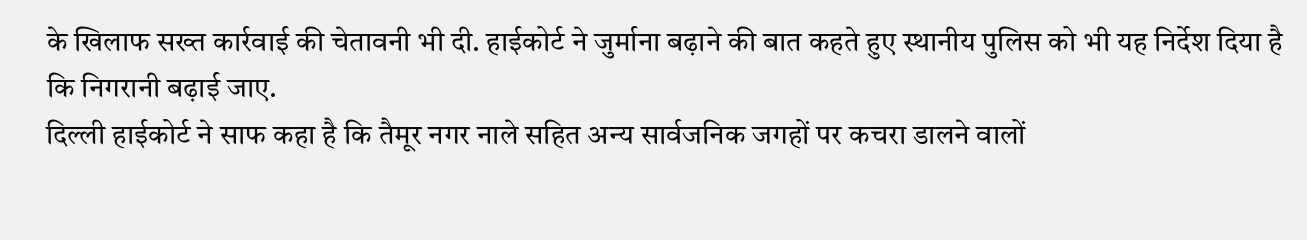के खिलाफ सख्त कार्रवाई की चेतावनी भी दी. हाईकोर्ट ने जुर्माना बढ़ाने की बात कहते हुए स्थानीय पुलिस को भी यह निर्देश दिया है कि निगरानी बढ़ाई जाए.
दिल्ली हाईकोर्ट ने साफ कहा है कि तैमूर नगर नाले सहित अन्य सार्वजनिक जगहों पर कचरा डालने वालों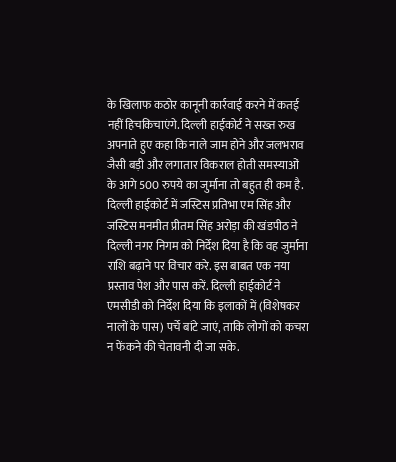के खिलाफ कठोर कानूनी कार्रवाई करने में कतई नहीं हिचकिचाएंगे. दिल्ली हाईकोर्ट ने सख्त रुख अपनाते हुए कहा कि नाले जाम होने और जलभराव जैसी बड़ी और लगातार विकराल होती समस्याओं के आगे 500 रुपये का जुर्माना तो बहुत ही कम है.
दिल्ली हाईकोर्ट में जस्टिस प्रतिभा एम सिंह और जस्टिस मनमीत प्रीतम सिंह अरोड़ा की खंडपीठ ने दिल्ली नगर निगम को निर्देश दिया है कि वह जुर्माना राशि बढ़ाने पर विचार करे. इस बाबत एक नया प्रस्ताव पेश और पास करें. दिल्ली हाईकोर्ट ने एमसीडी को निर्देश दिया कि इलाकों में (विशेषकर नालों के पास) पर्चे बांटे जाएं, ताकि लोगों को कचरा न फेंकने की चेतावनी दी जा सके.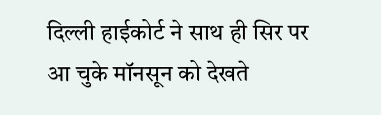दिल्ली हाईकोर्ट ने साथ ही सिर पर आ चुके मॉनसून को देखते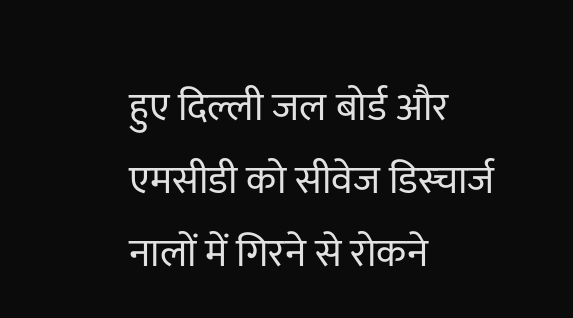हुए दिल्ली जल बोर्ड और एमसीडी को सीवेज डिस्चार्ज नालों में गिरने से रोकने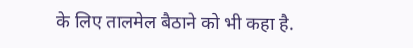के लिए तालमेल बैठाने को भी कहा है.